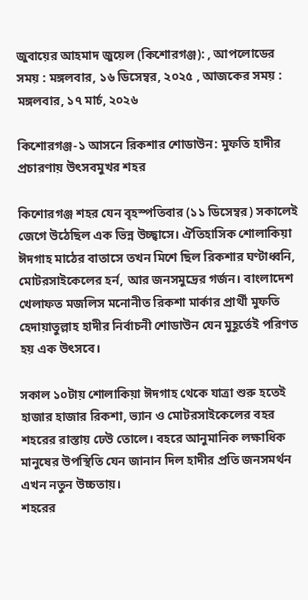জুবায়ের আহমাদ জুয়েল (কিশোরগঞ্জ): , আপলোডের সময় : মঙ্গলবার, ১৬ ডিসেম্বর, ২০২৫ , আজকের সময় : মঙ্গলবার, ১৭ মার্চ, ২০২৬

কিশোরগঞ্জ-১ আসনে রিকশার শোডাউন: মুফতি হাদীর প্রচারণায় উৎসবমুখর শহর

কিশোরগঞ্জ শহর যেন বৃহস্পতিবার (১১ ডিসেম্বর) সকালেই জেগে উঠেছিল এক ভিন্ন উচ্ছ্বাসে। ঐতিহাসিক শোলাকিয়া ঈদগাহ মাঠের বাতাসে তখন মিশে ছিল রিকশার ঘণ্টাধ্বনি, মোটরসাইকেলের হর্ন, আর জনসমুদ্রের গর্জন। বাংলাদেশ খেলাফত মজলিস মনোনীত রিকশা মার্কার প্রার্থী মুফতি হেদায়াতুল্লাহ হাদীর নির্বাচনী শোডাউন যেন মুহূর্তেই পরিণত হয় এক উৎসবে।

সকাল ১০টায় শোলাকিয়া ঈদগাহ থেকে যাত্রা শুরু হতেই হাজার হাজার রিকশা, ভ্যান ও মোটরসাইকেলের বহর শহরের রাস্তায় ঢেউ তোলে। বহরে আনুমানিক লক্ষাধিক মানুষের উপস্থিতি যেন জানান দিল হাদীর প্রতি জনসমর্থন এখন নতুন উচ্চতায়।
শহরের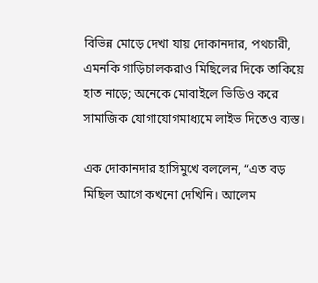বিভিন্ন মোড়ে দেখা যায় দোকানদার, পথচারী, এমনকি গাড়িচালকরাও মিছিলের দিকে তাকিয়ে হাত নাড়ে; অনেকে মোবাইলে ভিডিও করে সামাজিক যোগাযোগমাধ্যমে লাইভ দিতেও ব্যস্ত।

এক দোকানদার হাসিমুখে বললেন, “এত বড় মিছিল আগে কখনো দেখিনি। আলেম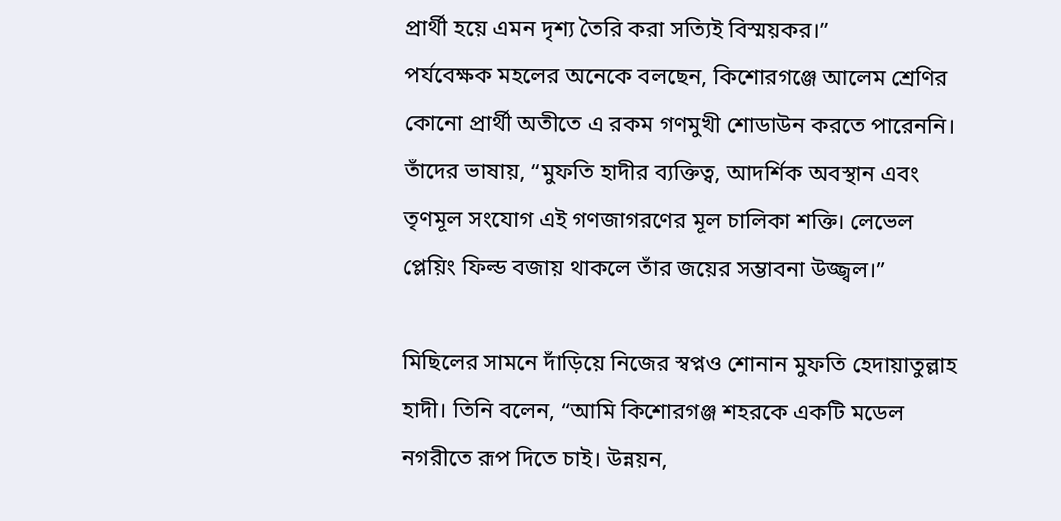প্রার্থী হয়ে এমন দৃশ্য তৈরি করা সত্যিই বিস্ময়কর।”
পর্যবেক্ষক মহলের অনেকে বলছেন, কিশোরগঞ্জে আলেম শ্রেণির কোনো প্রার্থী অতীতে এ রকম গণমুখী শোডাউন করতে পারেননি। তাঁদের ভাষায়, “মুফতি হাদীর ব্যক্তিত্ব, আদর্শিক অবস্থান এবং তৃণমূল সংযোগ এই গণজাগরণের মূল চালিকা শক্তি। লেভেল প্লেয়িং ফিল্ড বজায় থাকলে তাঁর জয়ের সম্ভাবনা উজ্জ্বল।”

মিছিলের সামনে দাঁড়িয়ে নিজের স্বপ্নও শোনান মুফতি হেদায়াতুল্লাহ হাদী। তিনি বলেন, “আমি কিশোরগঞ্জ শহরকে একটি মডেল নগরীতে রূপ দিতে চাই। উন্নয়ন,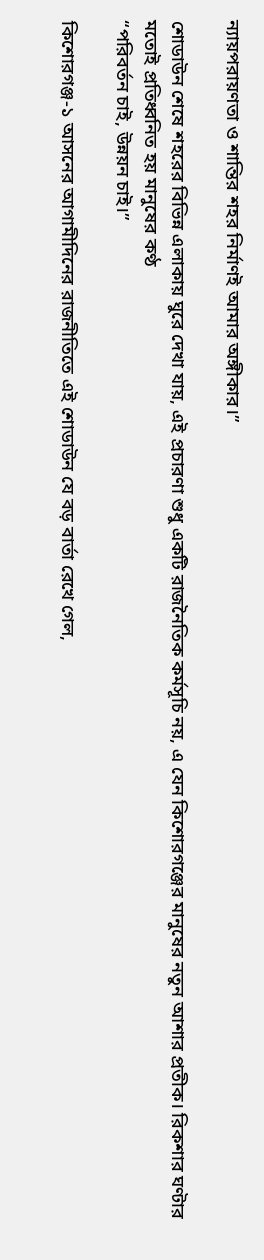ন্যায়পরায়ণতা ও শান্তির শহর নির্মাণই আমার অঙ্গীকার।”

শোডাউন শেষে শহরের বিভিন্ন এলাকায় ঘুরে দেখা যায়, এই প্রচারণা শুধু একটি রাজনৈতিক কর্মসূচি নয়, এ যেন কিশোরগঞ্জের মানুষের নতুন আশার প্রতীক। রিকশার ঘণ্টার মতোই প্রতিধ্বনিত হয় মানুষের কণ্ঠ
“পরিবর্তন চাই, উন্নয়ন চাই।”

কিশোরগঞ্জ-১ আসনের আগামীদিনের রাজনীতিতে এই শোডাউন যে বড় বার্তা রেখে গেল,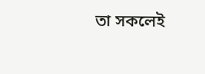তা সকলেই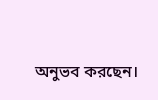অনুভব করছেন।